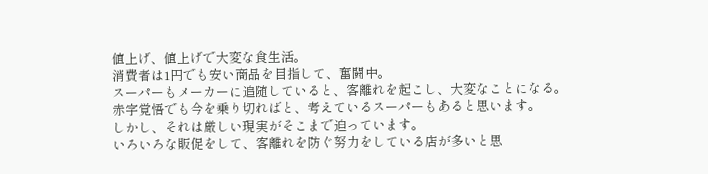値上げ、値上げで大変な食生活。
消費者は1円でも安い商品を目指して、奮闘中。
スーパーもメーカーに追随していると、客離れを起こし、大変なことになる。
赤字覚悟でも今を乗り切ればと、考えているスーパーもあると思います。
しかし、それは厳しい現実がそこまで迫っています。
いろいろな販促をして、客離れを防ぐ努力をしている店が多いと思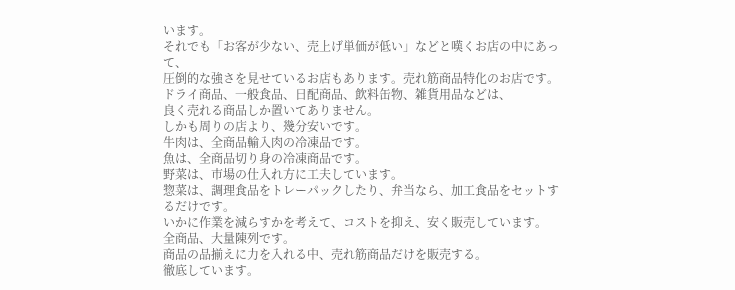います。
それでも「お客が少ない、売上げ単価が低い」などと嘆くお店の中にあって、
圧倒的な強さを見せているお店もあります。売れ筋商品特化のお店です。
ドライ商品、一般食品、日配商品、飲料缶物、雑貨用品などは、
良く売れる商品しか置いてありません。
しかも周りの店より、幾分安いです。
牛肉は、全商品輸入肉の冷凍品です。
魚は、全商品切り身の冷凍商品です。
野菜は、市場の仕入れ方に工夫しています。
惣菜は、調理食品をトレーパックしたり、弁当なら、加工食品をセットするだけです。
いかに作業を減らすかを考えて、コストを抑え、安く販売しています。
全商品、大量陳列です。
商品の品揃えに力を入れる中、売れ筋商品だけを販売する。
徹底しています。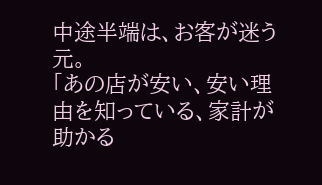中途半端は、お客が迷う元。
「あの店が安い、安い理由を知っている、家計が助かる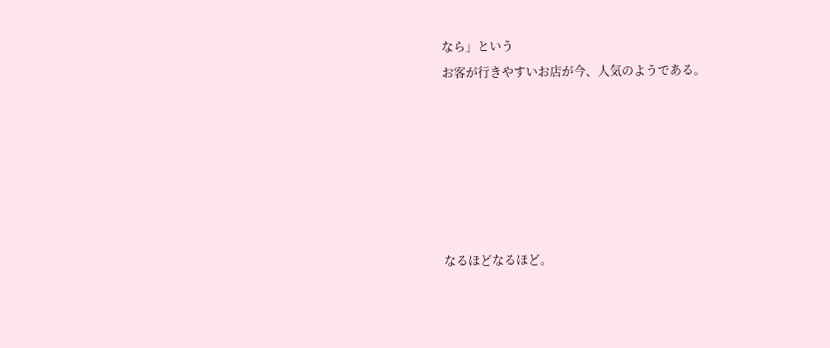なら」という
お客が行きやすいお店が今、人気のようである。






なるほどなるほど。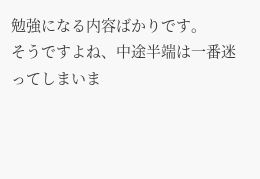勉強になる内容ばかりです。
そうですよね、中途半端は一番迷ってしまいま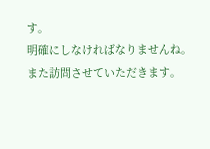す。
明確にしなければなりませんね。
また訪問させていただきます。